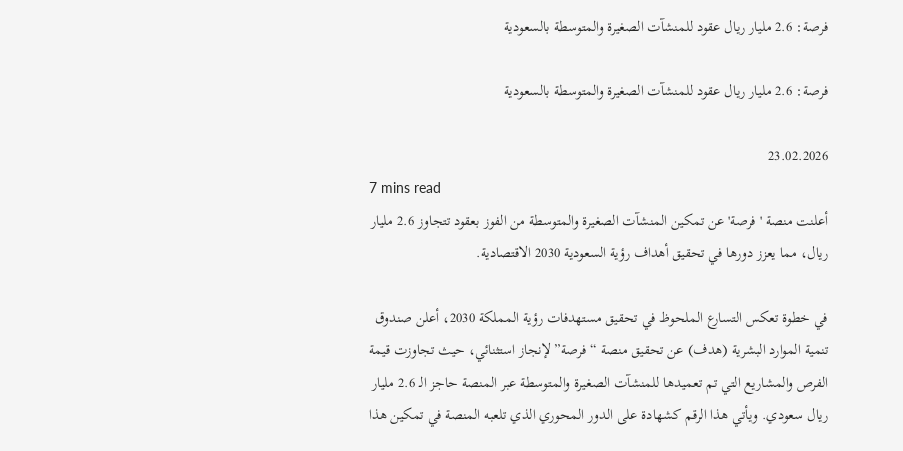فرصة: 2.6 مليار ريال عقود للمنشآت الصغيرة والمتوسطة بالسعودية

فرصة: 2.6 مليار ريال عقود للمنشآت الصغيرة والمتوسطة بالسعودية

23.02.2026
7 mins read
أعلنت منصة 'فرصة' عن تمكين المنشآت الصغيرة والمتوسطة من الفوز بعقود تتجاوز 2.6 مليار ريال، مما يعزز دورها في تحقيق أهداف رؤية السعودية 2030 الاقتصادية.

في خطوة تعكس التسارع الملحوظ في تحقيق مستهدفات رؤية المملكة 2030، أعلن صندوق تنمية الموارد البشرية (هدف) عن تحقيق منصة “فرصة” لإنجاز استثنائي، حيث تجاوزت قيمة الفرص والمشاريع التي تم تعميدها للمنشآت الصغيرة والمتوسطة عبر المنصة حاجز الـ 2.6 مليار ريال سعودي. ويأتي هذا الرقم كشهادة على الدور المحوري الذي تلعبه المنصة في تمكين هذا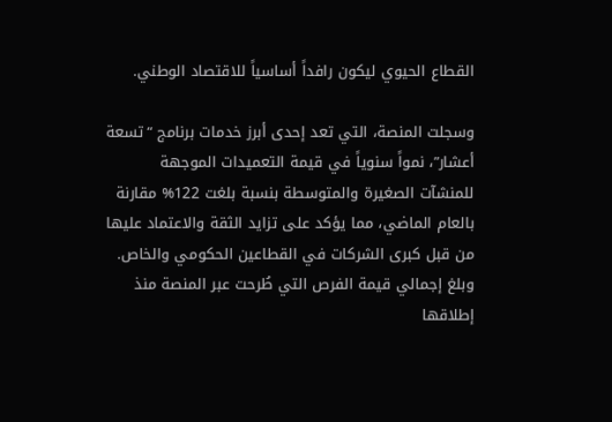القطاع الحيوي ليكون رافداً أساسياً للاقتصاد الوطني.

وسجلت المنصة، التي تعد إحدى أبرز خدمات برنامج “تسعة أعشار”، نمواً سنوياً في قيمة التعميدات الموجهة للمنشآت الصغيرة والمتوسطة بنسبة بلغت 122% مقارنة بالعام الماضي، مما يؤكد على تزايد الثقة والاعتماد عليها من قبل كبرى الشركات في القطاعين الحكومي والخاص. وبلغ إجمالي قيمة الفرص التي طُرحت عبر المنصة منذ إطلاقها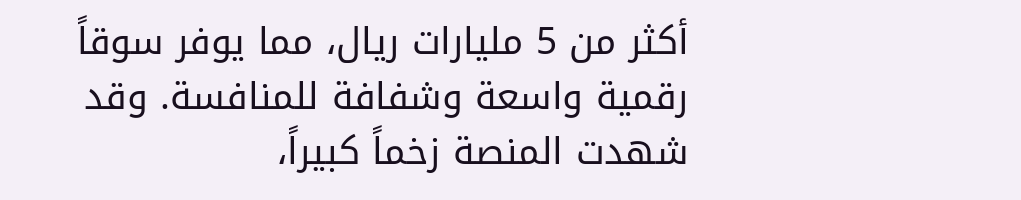أكثر من 5 مليارات ريال، مما يوفر سوقاً رقمية واسعة وشفافة للمنافسة. وقد شهدت المنصة زخماً كبيراً،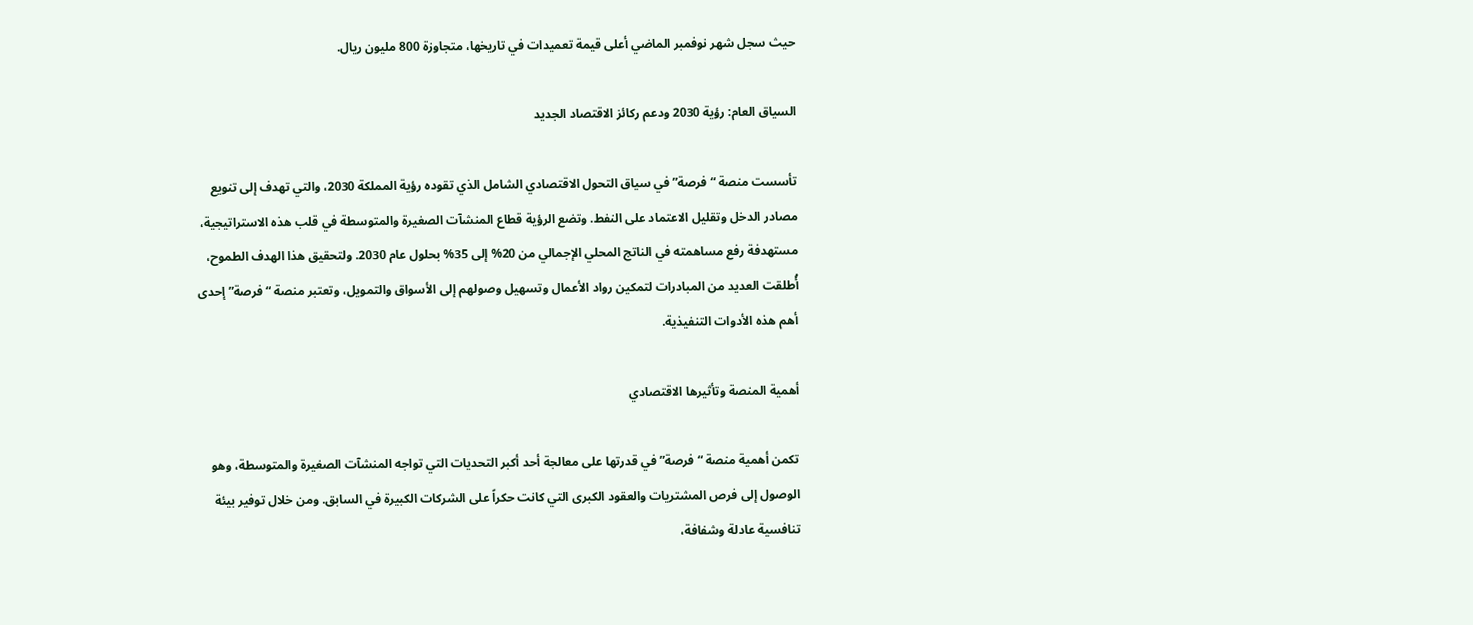حيث سجل شهر نوفمبر الماضي أعلى قيمة تعميدات في تاريخها، متجاوزة 800 مليون ريال.

السياق العام: رؤية 2030 ودعم ركائز الاقتصاد الجديد

تأسست منصة “فرصة” في سياق التحول الاقتصادي الشامل الذي تقوده رؤية المملكة 2030، والتي تهدف إلى تنويع مصادر الدخل وتقليل الاعتماد على النفط. وتضع الرؤية قطاع المنشآت الصغيرة والمتوسطة في قلب هذه الاستراتيجية، مستهدفة رفع مساهمته في الناتج المحلي الإجمالي من 20% إلى 35% بحلول عام 2030. ولتحقيق هذا الهدف الطموح، أُطلقت العديد من المبادرات لتمكين رواد الأعمال وتسهيل وصولهم إلى الأسواق والتمويل، وتعتبر منصة “فرصة” إحدى أهم هذه الأدوات التنفيذية.

أهمية المنصة وتأثيرها الاقتصادي

تكمن أهمية منصة “فرصة” في قدرتها على معالجة أحد أكبر التحديات التي تواجه المنشآت الصغيرة والمتوسطة، وهو الوصول إلى فرص المشتريات والعقود الكبرى التي كانت حكراً على الشركات الكبيرة في السابق. ومن خلال توفير بيئة تنافسية عادلة وشفافة،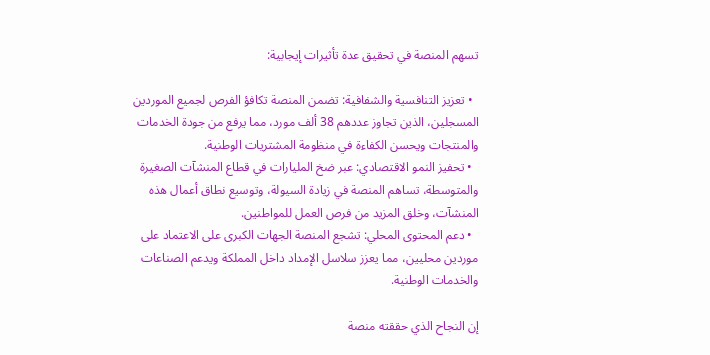تسهم المنصة في تحقيق عدة تأثيرات إيجابية:

  • تعزيز التنافسية والشفافية: تضمن المنصة تكافؤ الفرص لجميع الموردين المسجلين، الذين تجاوز عددهم 38 ألف مورد، مما يرفع من جودة الخدمات والمنتجات ويحسن الكفاءة في منظومة المشتريات الوطنية.
  • تحفيز النمو الاقتصادي: عبر ضخ المليارات في قطاع المنشآت الصغيرة والمتوسطة، تساهم المنصة في زيادة السيولة، وتوسيع نطاق أعمال هذه المنشآت، وخلق المزيد من فرص العمل للمواطنين.
  • دعم المحتوى المحلي: تشجع المنصة الجهات الكبرى على الاعتماد على موردين محليين، مما يعزز سلاسل الإمداد داخل المملكة ويدعم الصناعات والخدمات الوطنية.

إن النجاح الذي حققته منصة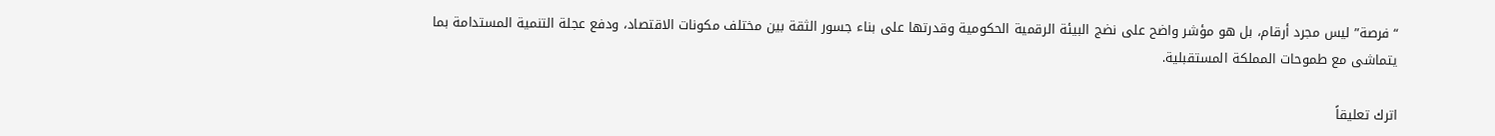“فرصة” ليس مجرد أرقام، بل هو مؤشر واضح على نضج البيئة الرقمية الحكومية وقدرتها على بناء جسور الثقة بين مختلف مكونات الاقتصاد، ودفع عجلة التنمية المستدامة بما يتماشى مع طموحات المملكة المستقبلية.

اترك تعليقاً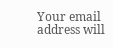Your email address will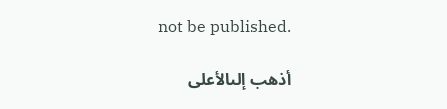not be published.

أذهب إلىالأعلى